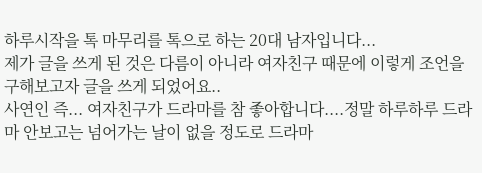하루시작을 톡 마무리를 톡으로 하는 20대 남자입니다...
제가 글을 쓰게 된 것은 다름이 아니라 여자친구 때문에 이렇게 조언을 구해보고자 글을 쓰게 되었어요..
사연인 즉... 여자친구가 드라마를 참 좋아합니다....정말 하루하루 드라마 안보고는 넘어가는 날이 없을 정도로 드라마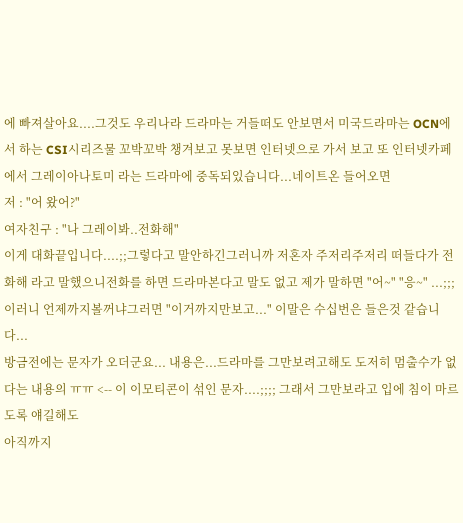에 빠져살아요....그것도 우리나라 드라마는 거들떠도 안보면서 미국드라마는 OCN에서 하는 CSI시리즈물 꼬박꼬박 챙겨보고 못보면 인터넷으로 가서 보고 또 인터넷카페에서 그레이아나토미 라는 드라마에 중독되있습니다...네이트온 들어오면
저 : "어 왔어?"
여자친구 : "나 그레이봐..전화해"
이게 대화끝입니다....;;그렇다고 말안하긴그러니까 저혼자 주저리주저리 떠들다가 전화해 라고 말했으니전화를 하면 드라마본다고 말도 없고 제가 말하면 "어~" "응~" ...;;;
이러니 언제까지볼꺼냐그러면 "이거까지만보고..." 이말은 수십번은 들은것 같습니다...
방금전에는 문자가 오더군요... 내용은...드라마를 그만보려고해도 도저히 멈출수가 없다는 내용의 ㅠㅠ <-- 이 이모티콘이 섞인 문자....;;;; 그래서 그만보라고 입에 침이 마르도록 얘길해도
아직까지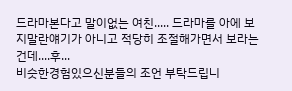드라마본다고 말이없는 여친..... 드라마를 아에 보지말란얘기가 아니고 적당히 조절해가면서 보라는건데....후...
비슷한경험있으신분들의 조언 부탁드립니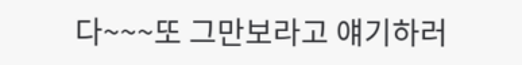다~~~또 그만보라고 얘기하러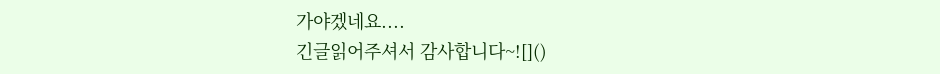가야겠네요....
긴글읽어주셔서 감사합니다~![]()